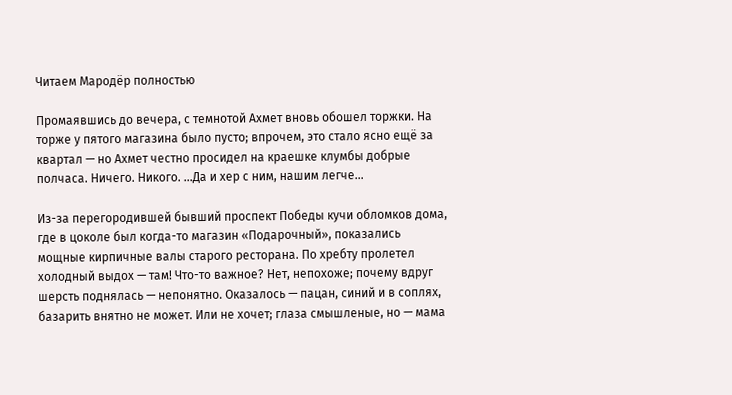Читаем Мародёр полностью

Промаявшись до вечера, с темнотой Ахмет вновь обошел торжки. На торже у пятого магазина было пусто; впрочем, это стало ясно ещё за квартал — но Ахмет честно просидел на краешке клумбы добрые полчаса. Ничего. Никого. …Да и хер с ним, нашим легче…

Из-за перегородившей бывший проспект Победы кучи обломков дома, где в цоколе был когда-то магазин «Подарочный», показались мощные кирпичные валы старого ресторана. По хребту пролетел холодный выдох — там! Что-то важное? Нет, непохоже; почему вдруг шерсть поднялась — непонятно. Оказалось — пацан, синий и в соплях, базарить внятно не может. Или не хочет; глаза смышленые, но — мама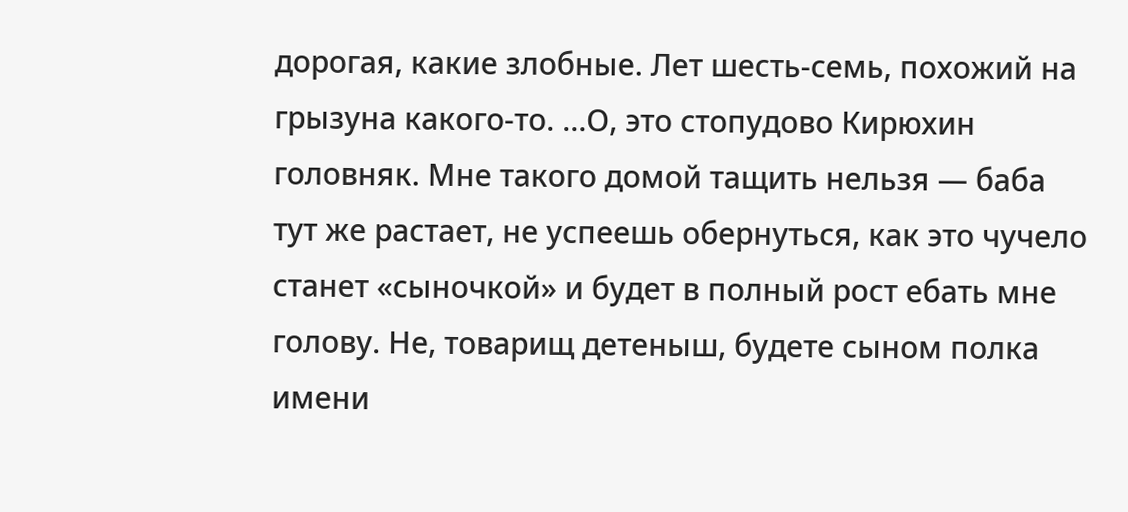дорогая, какие злобные. Лет шесть-семь, похожий на грызуна какого-то. …О, это стопудово Кирюхин головняк. Мне такого домой тащить нельзя — баба тут же растает, не успеешь обернуться, как это чучело станет «сыночкой» и будет в полный рост ебать мне голову. Не, товарищ детеныш, будете сыном полка имени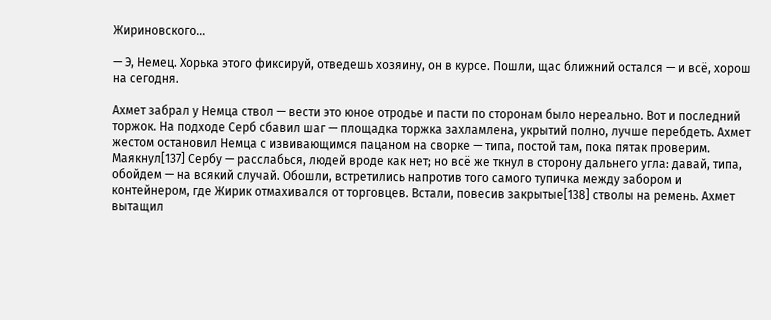Жириновского…

— Э, Немец. Хорька этого фиксируй, отведешь хозяину, он в курсе. Пошли, щас ближний остался — и всё, хорош на сегодня.

Ахмет забрал у Немца ствол — вести это юное отродье и пасти по сторонам было нереально. Вот и последний торжок. На подходе Серб сбавил шаг — площадка торжка захламлена, укрытий полно, лучше перебдеть. Ахмет жестом остановил Немца с извивающимся пацаном на сворке — типа, постой там, пока пятак проверим. Маякнул[137] Сербу — расслабься, людей вроде как нет; но всё же ткнул в сторону дальнего угла: давай, типа, обойдем — на всякий случай. Обошли, встретились напротив того самого тупичка между забором и контейнером, где Жирик отмахивался от торговцев. Встали, повесив закрытые[138] стволы на ремень. Ахмет вытащил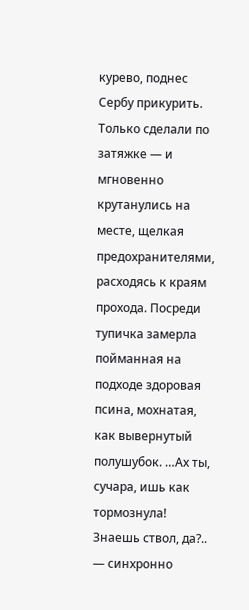курево, поднес Сербу прикурить. Только сделали по затяжке — и мгновенно крутанулись на месте, щелкая предохранителями, расходясь к краям прохода. Посреди тупичка замерла пойманная на подходе здоровая псина, мохнатая, как вывернутый полушубок. …Ах ты, сучара, ишь как тормознула! Знаешь ствол, да?.. — синхронно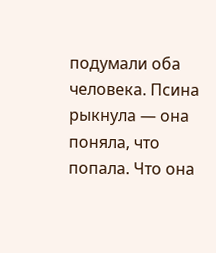подумали оба человека. Псина рыкнула — она поняла, что попала. Что она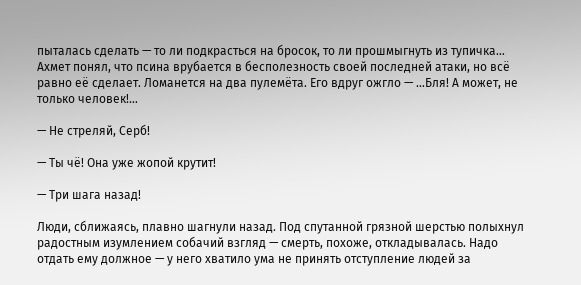пыталась сделать — то ли подкрасться на бросок, то ли прошмыгнуть из тупичка… Ахмет понял, что псина врубается в бесполезность своей последней атаки, но всё равно её сделает. Ломанется на два пулемёта. Его вдруг ожгло — …Бля! А может, не только человек!…

— Не стреляй, Серб!

— Ты чё! Она уже жопой крутит!

— Три шага назад!

Люди, сближаясь, плавно шагнули назад. Под спутанной грязной шерстью полыхнул радостным изумлением собачий взгляд — смерть, похоже, откладывалась. Надо отдать ему должное — у него хватило ума не принять отступление людей за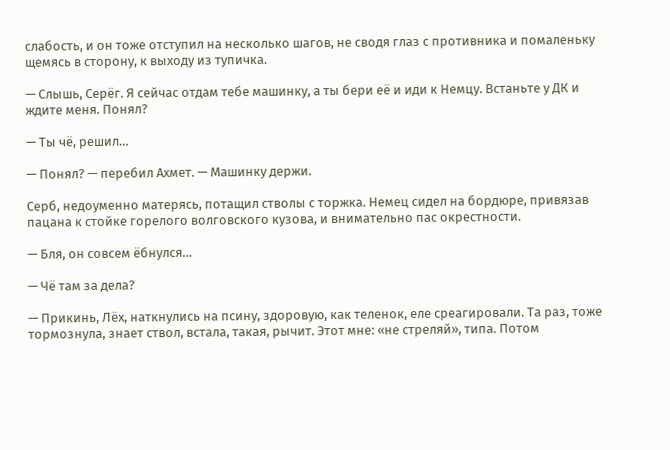слабость, и он тоже отступил на несколько шагов, не сводя глаз с противника и помаленьку щемясь в сторону, к выходу из тупичка.

— Слышь, Серёг. Я сейчас отдам тебе машинку, а ты бери её и иди к Немцу. Встаньте у ДК и ждите меня. Понял?

— Ты чё, решил…

— Понял? — перебил Ахмет. — Машинку держи.

Серб, недоуменно матерясь, потащил стволы с торжка. Немец сидел на бордюре, привязав пацана к стойке горелого волговского кузова, и внимательно пас окрестности.

— Бля, он совсем ёбнулся…

— Чё там за дела?

— Прикинь, Лёх, наткнулись на псину, здоровую, как теленок, еле среагировали. Та раз, тоже тормознула, знает ствол, встала, такая, рычит. Этот мне: «не стреляй», типа. Потом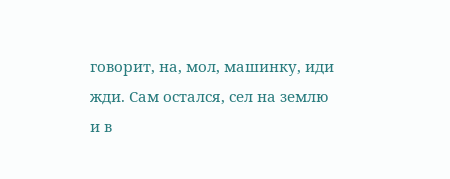говорит, на, мол, машинку, иди жди. Сам остался, сел на землю и в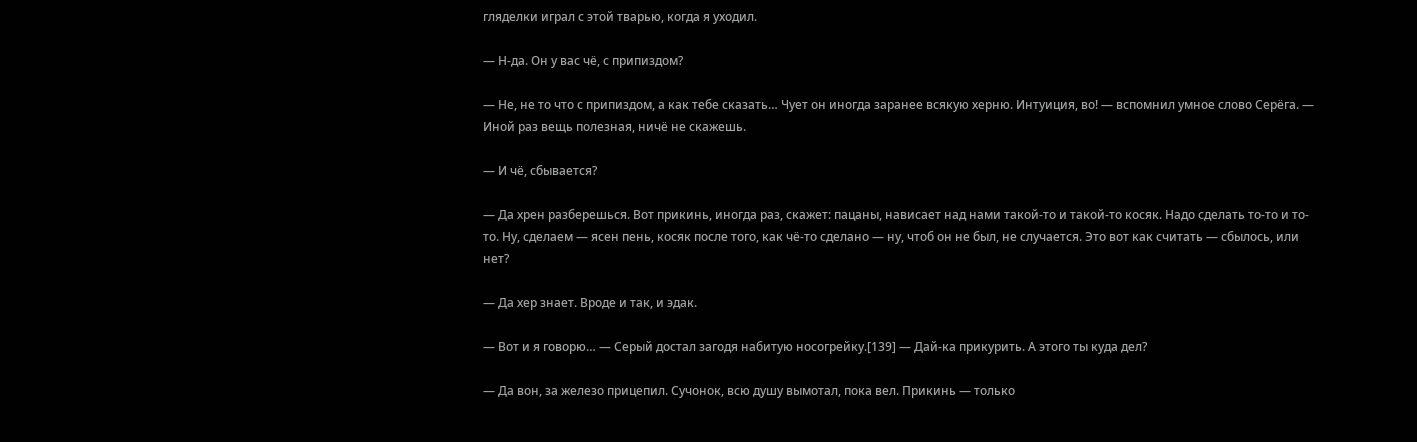гляделки играл с этой тварью, когда я уходил.

— Н-да. Он у вас чё, с припиздом?

— Не, не то что с припиздом, а как тебе сказать… Чует он иногда заранее всякую херню. Интуиция, во! — вспомнил умное слово Серёга. — Иной раз вещь полезная, ничё не скажешь.

— И чё, сбывается?

— Да хрен разберешься. Вот прикинь, иногда раз, скажет: пацаны, нависает над нами такой-то и такой-то косяк. Надо сделать то-то и то-то. Ну, сделаем — ясен пень, косяк после того, как чё-то сделано — ну, чтоб он не был, не случается. Это вот как считать — сбылось, или нет?

— Да хер знает. Вроде и так, и эдак.

— Вот и я говорю… — Серый достал загодя набитую носогрейку.[139] — Дай-ка прикурить. А этого ты куда дел?

— Да вон, за железо прицепил. Сучонок, всю душу вымотал, пока вел. Прикинь — только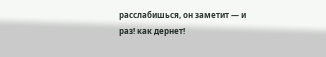расслабишься, он заметит — и раз! как дернет!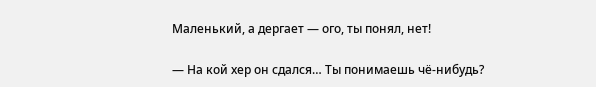Маленький, а дергает — ого, ты понял, нет!

— На кой хер он сдался… Ты понимаешь чё-нибудь?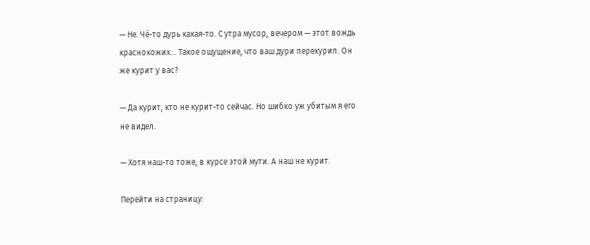— Не. Чё-то дурь какая-то. С утра мусор, вечером — этот вождь краснокожих… Такое ощущение, что ваш дури перекурил. Он же курит у вас?

— Да курит, кто не курит-то сейчас. Но шибко уж убитым я его не видел.

— Хотя наш-то тоже, в курсе этой мути. А наш не курит.

Перейти на страницу: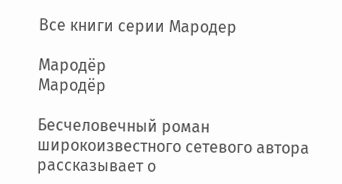Все книги серии Мародер

Мародёр
Мародёр

Бесчеловечный роман широкоизвестного сетевого автора рассказывает о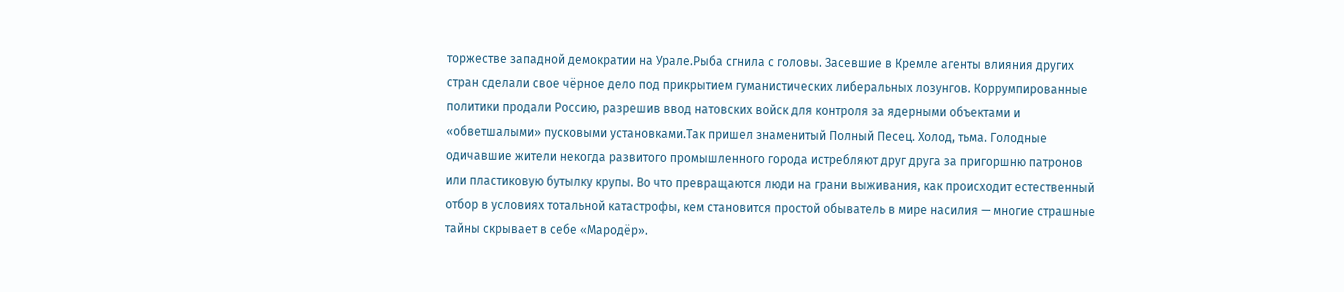торжестве западной демократии на Урале.Рыба сгнила с головы. Засевшие в Кремле агенты влияния других стран сделали свое чёрное дело под прикрытием гуманистических либеральных лозунгов. Коррумпированные политики продали Россию, разрешив ввод натовских войск для контроля за ядерными объектами и «обветшалыми» пусковыми установками.Так пришел знаменитый Полный Песец. Холод, тьма. Голодные одичавшие жители некогда развитого промышленного города истребляют друг друга за пригоршню патронов или пластиковую бутылку крупы. Во что превращаются люди на грани выживания, как происходит естественный отбор в условиях тотальной катастрофы, кем становится простой обыватель в мире насилия — многие страшные тайны скрывает в себе «Мародёр».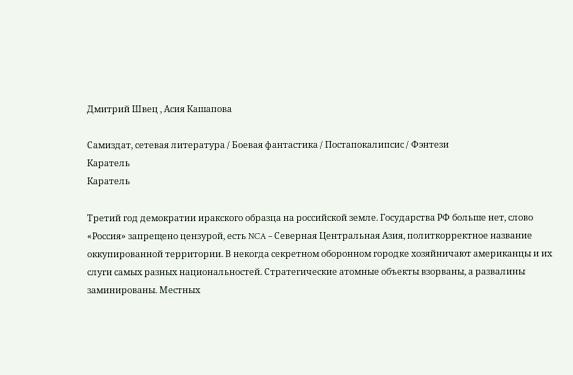Дмитрий Швец , Асия Кашапова

Самиздат, сетевая литература / Боевая фантастика / Постапокалипсис / Фэнтези
Каратель
Каратель

Третий год демократии иракского образца на российской земле. Государства РФ больше нет, слово «Россия» запрещено цензурой, есть NCA – Северная Центральная Азия, политкорректное название оккупированной территории. В некогда секретном оборонном городке хозяйничают американцы и их слуги самых разных национальностей. Стратегические атомные объекты взорваны, а развалины заминированы. Местных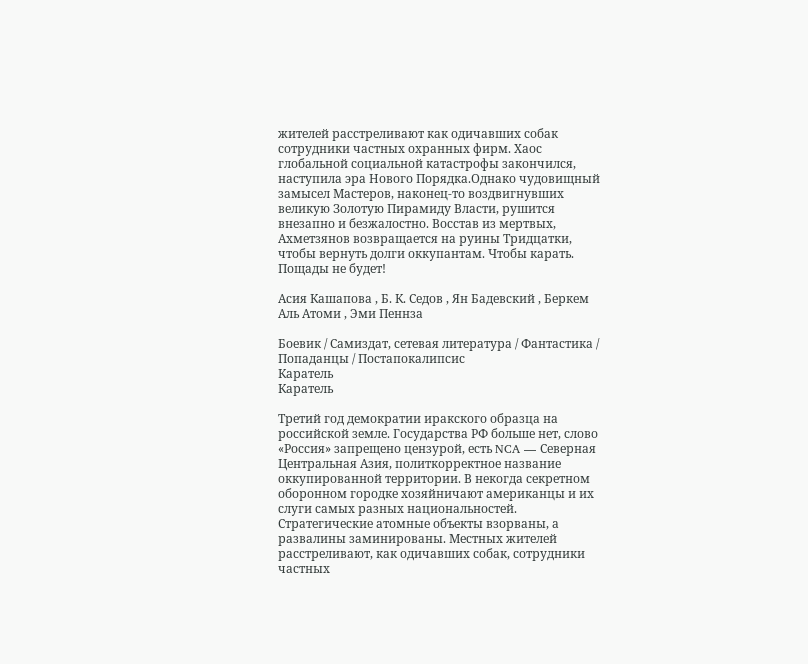жителей расстреливают как одичавших собак сотрудники частных охранных фирм. Хаос глобальной социальной катастрофы закончился, наступила эра Нового Порядка.Однако чудовищный замысел Мастеров, наконец-то воздвигнувших великую Золотую Пирамиду Власти, рушится внезапно и безжалостно. Восстав из мертвых, Ахметзянов возвращается на руины Тридцатки, чтобы вернуть долги оккупантам. Чтобы карать. Пощады не будет!

Асия Кашапова , Б. К. Седов , Ян Бадевский , Беркем Аль Атоми , Эми Пеннза

Боевик / Самиздат, сетевая литература / Фантастика / Попаданцы / Постапокалипсис
Каратель
Каратель

Третий год демократии иракского образца на российской земле. Государства РФ больше нет, слово «Россия» запрещено цензурой, есть NCA — Северная Центральная Азия, политкорректное название оккупированной территории. В некогда секретном оборонном городке хозяйничают американцы и их слуги самых разных национальностей. Стратегические атомные объекты взорваны, а развалины заминированы. Местных жителей расстреливают, как одичавших собак, сотрудники частных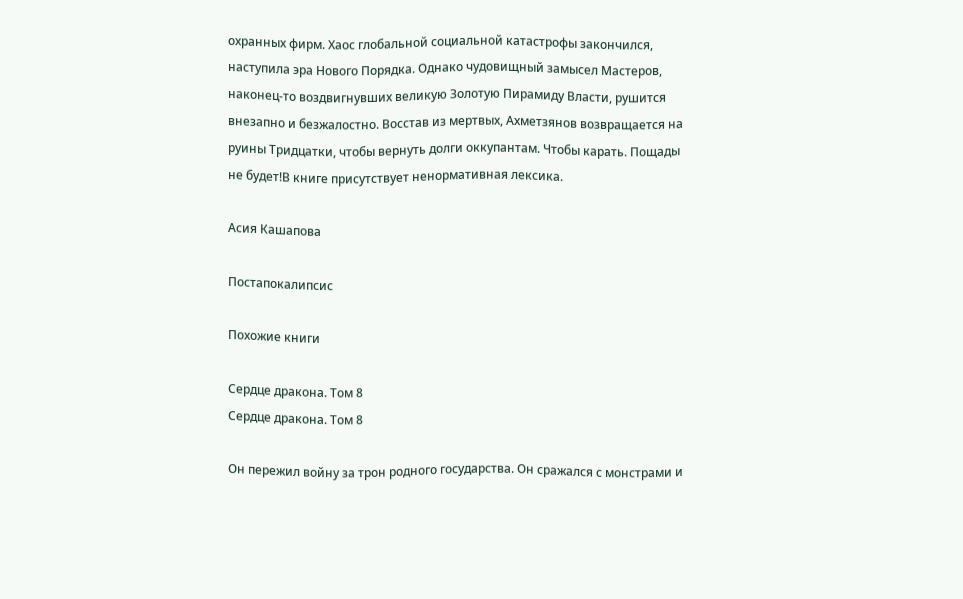охранных фирм. Хаос глобальной социальной катастрофы закончился, наступила эра Нового Порядка. Однако чудовищный замысел Мастеров, наконец-то воздвигнувших великую Золотую Пирамиду Власти, рушится внезапно и безжалостно. Восстав из мертвых, Ахметзянов возвращается на руины Тридцатки, чтобы вернуть долги оккупантам. Чтобы карать. Пощады не будет!В книге присутствует ненормативная лексика.

Асия Кашапова

Постапокалипсис

Похожие книги

Сердце дракона. Том 8
Сердце дракона. Том 8

Он пережил войну за трон родного государства. Он сражался с монстрами и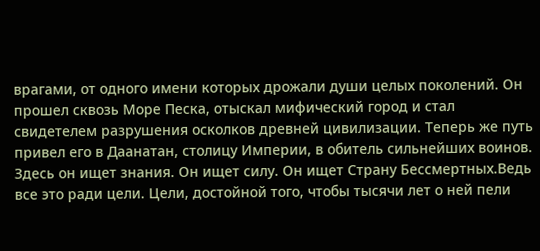врагами, от одного имени которых дрожали души целых поколений. Он прошел сквозь Море Песка, отыскал мифический город и стал свидетелем разрушения осколков древней цивилизации. Теперь же путь привел его в Даанатан, столицу Империи, в обитель сильнейших воинов. Здесь он ищет знания. Он ищет силу. Он ищет Страну Бессмертных.Ведь все это ради цели. Цели, достойной того, чтобы тысячи лет о ней пели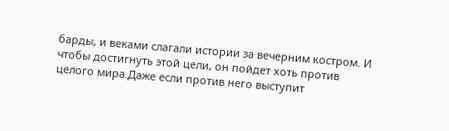барды, и веками слагали истории за вечерним костром. И чтобы достигнуть этой цели, он пойдет хоть против целого мира.Даже если против него выступит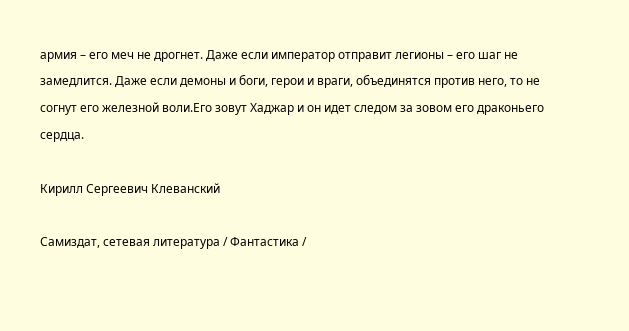армия – его меч не дрогнет. Даже если император отправит легионы – его шаг не замедлится. Даже если демоны и боги, герои и враги, объединятся против него, то не согнут его железной воли.Его зовут Хаджар и он идет следом за зовом его драконьего сердца.

Кирилл Сергеевич Клеванский

Самиздат, сетевая литература / Фантастика /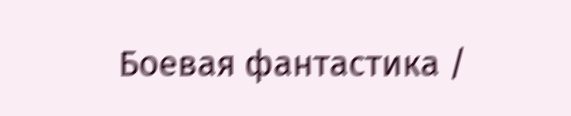Боевая фантастика /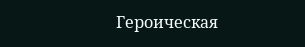Героическая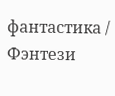фантастика / Фэнтези